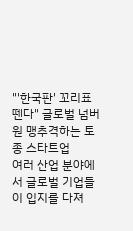"'한국판' 꼬리표 뗀다" 글로벌 넘버원 맹추격하는 토종 스타트업
여러 산업 분야에서 글로벌 기업들이 입지를 다져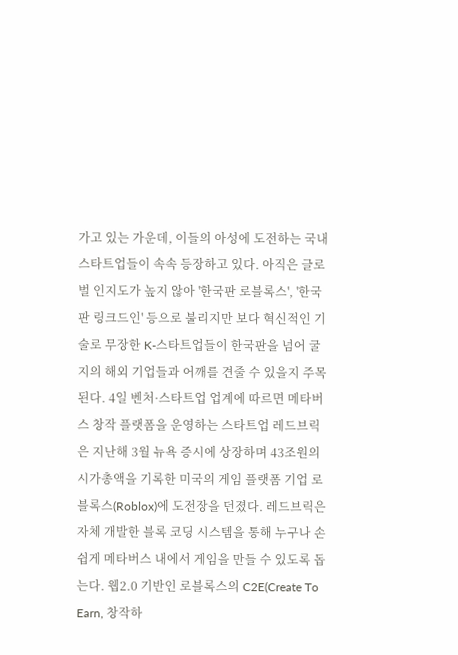가고 있는 가운데, 이들의 아성에 도전하는 국내 스타트업들이 속속 등장하고 있다. 아직은 글로벌 인지도가 높지 않아 '한국판 로블록스', '한국판 링크드인' 등으로 불리지만 보다 혁신적인 기술로 무장한 K-스타트업들이 한국판을 넘어 굴지의 해외 기업들과 어깨를 견줄 수 있을지 주목된다. 4일 벤처·스타트업 업계에 따르면 메타버스 창작 플랫폼을 운영하는 스타트업 레드브릭은 지난해 3월 뉴욕 증시에 상장하며 43조원의 시가총액을 기록한 미국의 게임 플랫폼 기업 로블록스(Roblox)에 도전장을 던졌다. 레드브릭은 자체 개발한 블록 코딩 시스템을 통해 누구나 손쉽게 메타버스 내에서 게임을 만들 수 있도록 돕는다. 웹2.0 기반인 로블록스의 C2E(Create To Earn, 창작하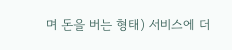며 돈을 버는 형태) 서비스에 더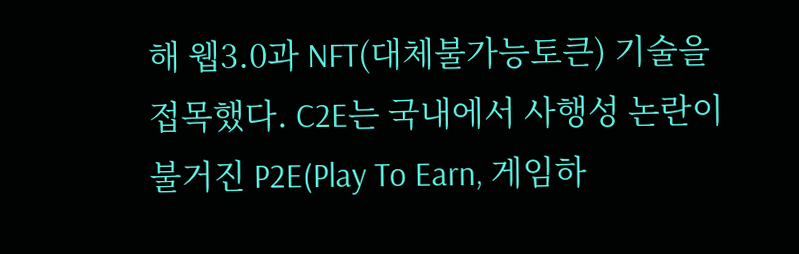해 웹3.0과 NFT(대체불가능토큰) 기술을 접목했다. C2E는 국내에서 사행성 논란이 불거진 P2E(Play To Earn, 게임하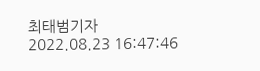최태범기자
2022.08.23 16:47:46